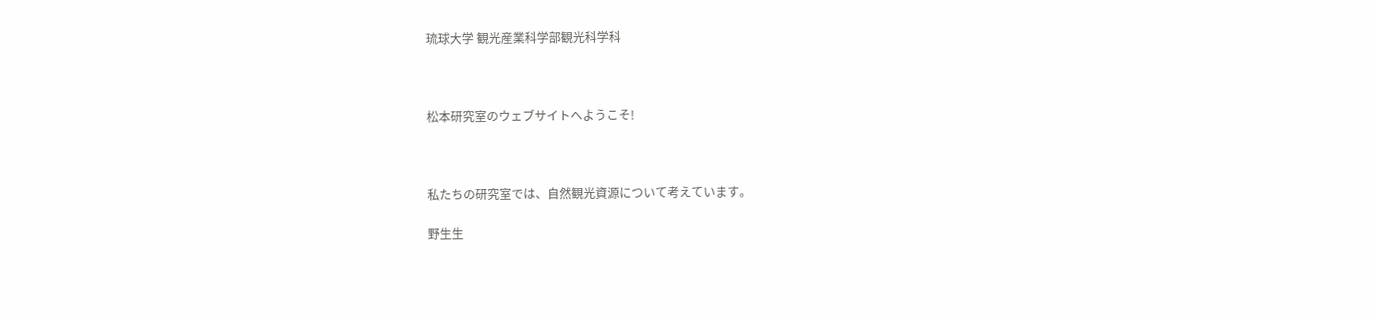琉球大学 観光産業科学部観光科学科



松本研究室のウェブサイトへようこそ!



私たちの研究室では、自然観光資源について考えています。

野生生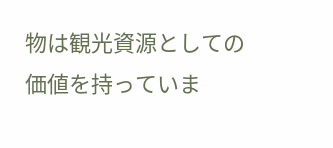物は観光資源としての価値を持っていま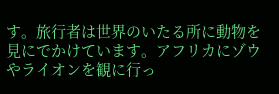す。旅行者は世界のいたる所に動物を見にでかけています。アフリカにゾウやライオンを観に行っ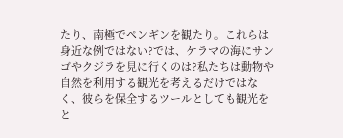たり、南極でペンギンを観たり。これらは身近な例ではない?では、ケラマの海にサンゴやクジラを見に行くのは?私たちは動物や自然を利用する観光を考えるだけではなく、彼らを保全するツールとしても観光をと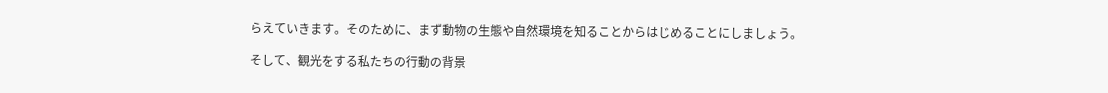らえていきます。そのために、まず動物の生態や自然環境を知ることからはじめることにしましょう。

そして、観光をする私たちの行動の背景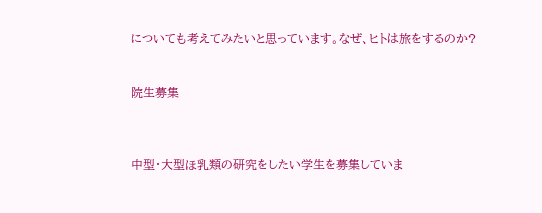についても考えてみたいと思っています。なぜ、ヒトは旅をするのか?


院生募集



中型・大型ほ乳類の研究をしたい学生を募集していま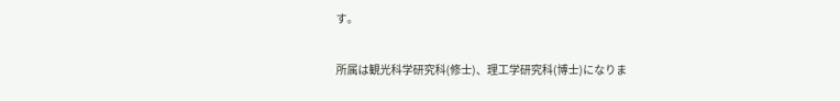す。

所属は観光科学研究科(修士)、理工学研究科(博士)になりま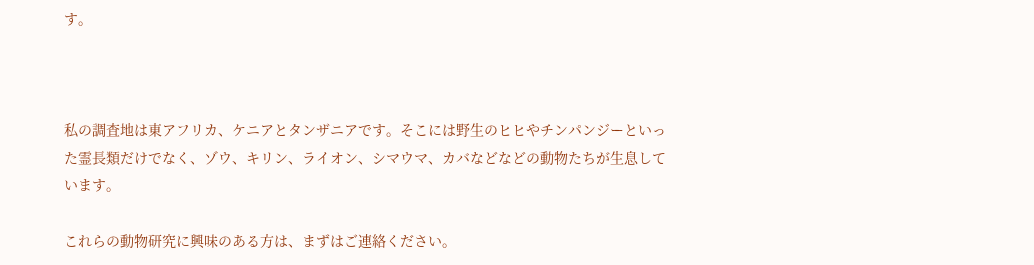す。



私の調査地は東アフリカ、ケニアとタンザニアです。そこには野生のヒヒやチンパンジーといった霊長類だけでなく、ゾウ、キリン、ライオン、シマウマ、カバなどなどの動物たちが生息しています。

これらの動物研究に興味のある方は、まずはご連絡ください。